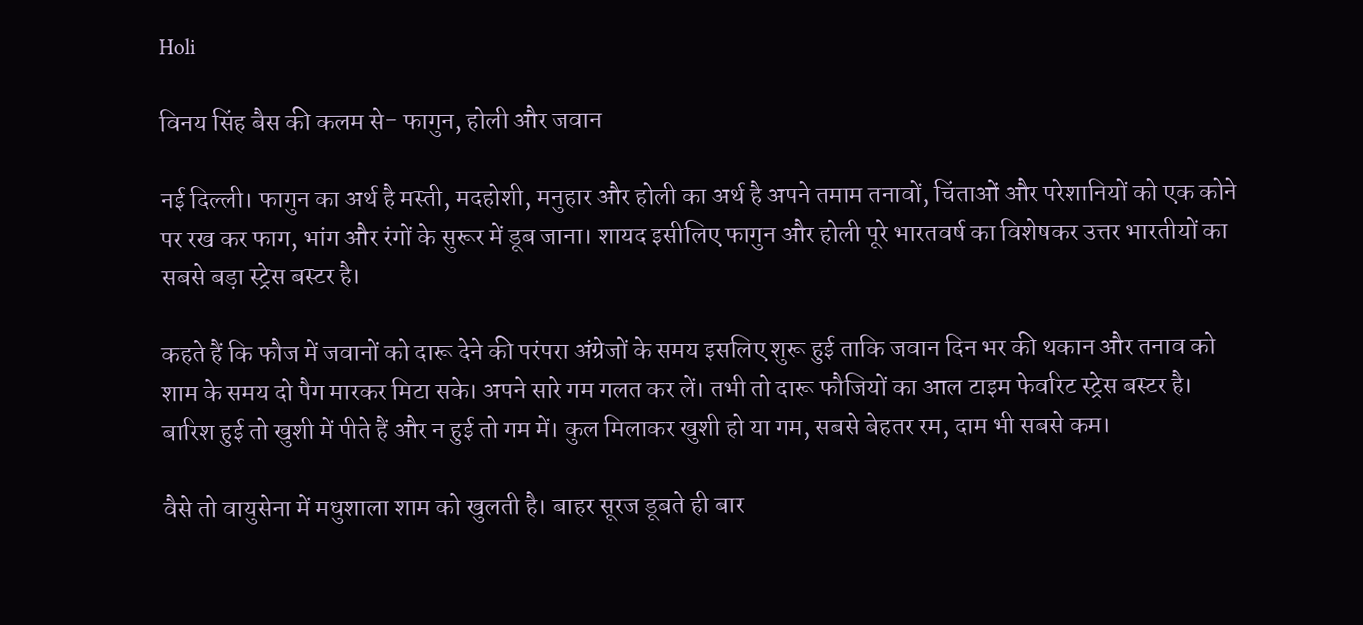Holi

विनय सिंह बैस की कलम से- फागुन, होली और जवान

नई दिल्ली। फागुन का अर्थ है मस्ती, मदहोशी, मनुहार और होली का अर्थ है अपने तमाम तनावों, चिंताओं और परेशानियों को एक कोने पर रख कर फाग, भांग और रंगों के सुरूर में डूब जाना। शायद इसीलिए फागुन और होली पूरे भारतवर्ष का विशेषकर उत्तर भारतीयों का सबसे बड़ा स्ट्रेस बस्टर है।

कहते हैं कि फौज में जवानों को दारू देने की परंपरा अंग्रेजों के समय इसलिए शुरू हुई ताकि जवान दिन भर की थकान और तनाव को शाम के समय दो पैग मारकर मिटा सके। अपने सारे गम गलत कर लें। तभी तो दारू फौजियों का आल टाइम फेवरिट स्ट्रेस बस्टर है। बारिश हुई तो खुशी में पीते हैं और न हुई तो गम में। कुल मिलाकर खुशी हो या गम, सबसे बेहतर रम, दाम भी सबसे कम।

वैसे तो वायुसेना में मधुशाला शाम को खुलती है। बाहर सूरज डूबते ही बार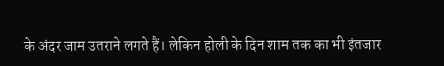के अंदर जाम उतराने लगते हैं। लेकिन होली के दिन शाम तक का भी इंतजार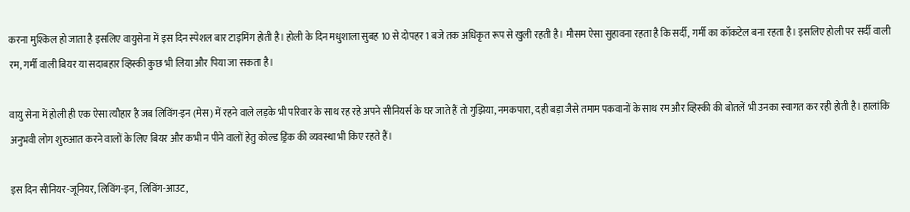करना मुश्किल हो जाता है इसलिए वायुसेना में इस दिन स्पेशल बार टाइमिंग होती है। होली के दिन मधुशाला सुबह 10 से दोपहर 1 बजे तक अधिकृत रूप से खुली रहती है। मौसम ऐसा सुहावना रहता है कि सर्दी, गर्मी का कॉकटेल बना रहता है। इसलिए होली पर सर्दी वाली रम, गर्मी वाली बियर या सदाबहार व्हिस्की कुछ भी लिया और पिया जा सकता है।

वायु सेना में होली ही एक ऐसा त्यौहार है जब लिविंग-इन (मेस) में रहने वाले लड़के भी परिवार के साथ रह रहे अपने सीनियर्स के घर जाते हैं तो गुझिया, नमकपारा, दही बड़ा जैसे तमाम पकवानों के साथ रम और व्हिस्की की बोतलें भी उनका स्वागत कर रही होती है। हालांकि अनुभवी लोग शुरुआत करने वालों के लिए बियर और कभी न पीने वालों हेतु कोल्ड ड्रिंक की व्यवस्था भी किए रहते हैं।

इस दिन सीनियर-जूनियर, लिविंग-इन, लिविंग-आउट,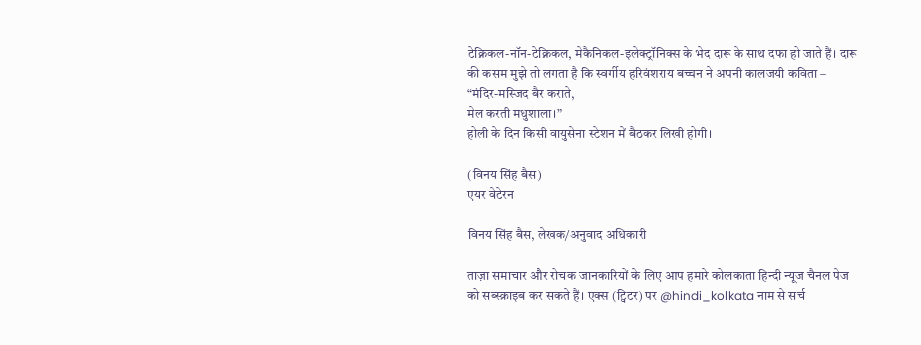टेक्निकल-नॉन-टेक्निकल, मेकैनिकल-इलेक्ट्रॉनिक्स के भेद दारू के साथ दफा हो जाते हैं। दारू की कसम मुझे तो लगता है कि स्वर्गीय हरिवंशराय बच्चन ने अपनी कालजयी कविता –
“मंदिर-मस्जिद बैर कराते,
मेल करती मधुशाला।”
होली के दिन किसी वायुसेना स्टेशन में बैठकर लिखी होगी।

(विनय सिंह बैस)
एयर वेटेरन

विनय सिंह बैस, लेखक/अनुवाद अधिकारी

ताज़ा समाचार और रोचक जानकारियों के लिए आप हमारे कोलकाता हिन्दी न्यूज चैनल पेज को सब्स्क्राइब कर सकते हैं। एक्स (ट्विटर) पर @hindi_kolkata नाम से सर्च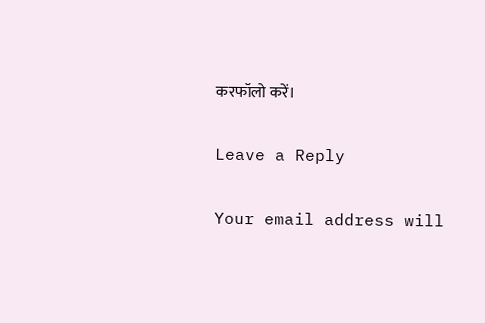करफॉलो करें।

Leave a Reply

Your email address will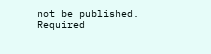not be published. Required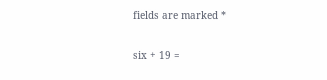fields are marked *

six + 19 =